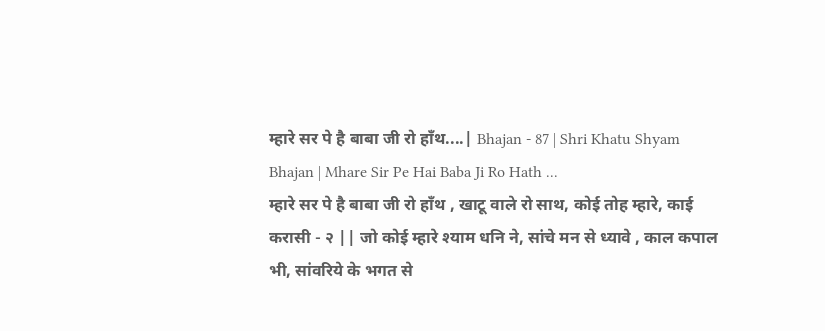म्हारे सर पे है बाबा जी रो हाँथ....| Bhajan - 87 | Shri Khatu Shyam Bhajan | Mhare Sir Pe Hai Baba Ji Ro Hath ...
म्हारे सर पे है बाबा जी रो हाँथ , खाटू वाले रो साथ, कोई तोह म्हारे, काई करासी - २ || जो कोई म्हारे श्याम धनि ने, सांचे मन से ध्यावे , काल कपाल भी, सांवरिये के भगत से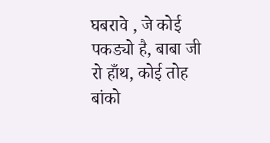घबरावे , जे कोई पकड्यो है, बाबा जी रो हाँथ, कोई तोह बांको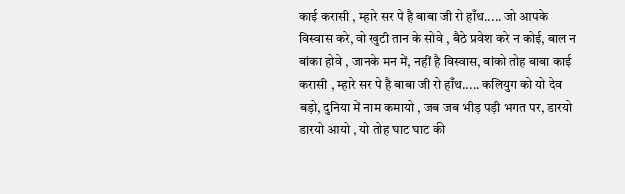काई करासी , म्हारे सर पे है बाबा जी रो हाँथ..... जो आपके विस्वास करे, वो खुटी तान के सोवे , बैठे प्रवेश करे न कोई, बाल न बांका होवे , जानके मन में, नहीं है विस्वास, बांको तोह बाबा काई करासी , म्हारे सर पे है बाबा जी रो हाँथ..... कलियुग को यो देव बड़ो, दुनिया में नाम कमायो , जब जब भीड़ पड़ी भगत पर, डारयो डारयो आयो , यो तोह घाट घाट की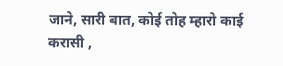जाने, सारी बात, कोई तोह म्हारो काई करासी ,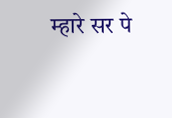म्हारे सर पे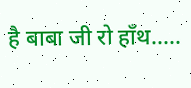है बाबा जी रो हाँथ.....